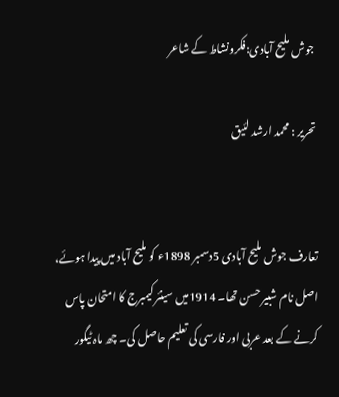جوش ملیح آبادی:فکرونشاط کے شاعر

تحریر : محمد ارشد لئیق


تعارف جوش ملیح آبادی 5دسمبر 1898ء کو ملیح آباد میں پیدا ہوئے، اصل نام شبیر حسن تھا۔ 1914میں سینئر کیمبرج کا امتحان پاس کرنے کے بعد عربی اور فارسی کی تعلیم حاصل کی۔ چھ ماہ ٹیگور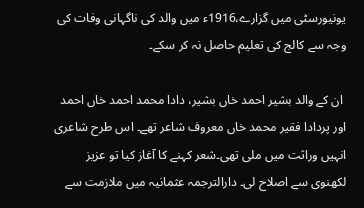یونیورسٹی میں گزارے،1916ء میں والد کی ناگہانی وفات کی وجہ سے کالج کی تعلیم حاصل نہ کر سکے۔

 ان کے والد بشیر احمد خاں بشیر، دادا محمد احمد خاں احمد اور پردادا فقیر محمد خاں معروف شاعر تھے۔ اس طرح شاعری انہیں وراثت میں ملی تھی۔شعر کہنے کا آغاز کیا تو عزیز لکھنوی سے اصلاح لی۔ دارالترجمہ عثمانیہ میں ملازمت سے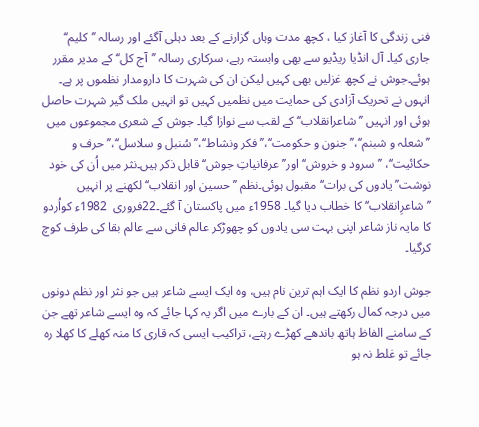فنی زندگی کا آغاز کیا ، کچھ مدت وہاں گزارنے کے بعد دہلی آگئے اور رسالہ ’’کلیم‘‘ جاری کیا۔ آل انڈیا ریڈیو سے بھی وابستہ رہے، سرکاری رسالہ ’’آج کل‘‘ کے مدیر مقرر ہوئے۔جوش نے کچھ غزلیں بھی کہیں لیکن ان کی شہرت کا دارومدار نظموں پر ہے۔ انہوں نے تحریک آزادی کی حمایت میں نظمیں کہیں تو انہیں ملک گیر شہرت حاصل ہوئی اور انہیں ’’شاعرانقلاب‘‘ کے لقب سے نوازا گیا۔ جوش کے شعری مجموعوں میں ’’شعلہ و شبنم‘‘،’’جنون و حکومت‘‘،’’فکر ونشاط‘‘،’’سُنبل و سلاسل‘‘،’’حرف و حکائیت‘‘، ’’سرود و خروش‘‘ اور’’ عرفانیاتِ جوش‘‘ قابل ذکر ہیں۔نثر میں اُن کی خود نوشت’’یادوں کی برات‘‘ مقبول ہوئی۔نظم ’’حسین اور انقلاب‘‘ لکھنے پر انہیں ’’شاعرِانقلاب‘‘ کا خطاب دیا گیا۔ 1958ء میں پاکستان آ گئے۔22فروری  1982ء کواُردو کا مایہ ناز شاعر اپنی بہت سی یادوں کو چھوڑکر عالم فانی سے عالم بقا کی طرف کوچ کرگیا۔

جوش اردو نظم کا ایک اہم ترین نام ہیں، وہ ایک ایسے شاعر ہیں جو نثر اور نظم دونوں میں درجہ کمال رکھتے ہیں۔ ان کے بارے میں اگر یہ کہا جائے کہ وہ ایسے شاعر تھے جن کے سامنے الفاظ ہاتھ باندھے کھڑے رہتے، تراکیب ایسی کہ قاری کا منہ کھلے کا کھلا رہ جائے تو غلط نہ ہو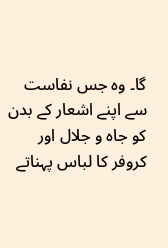گا۔ وہ جس نفاست سے اپنے اشعار کے بدن کو جاہ و جلال اور کروفر کا لباس پہناتے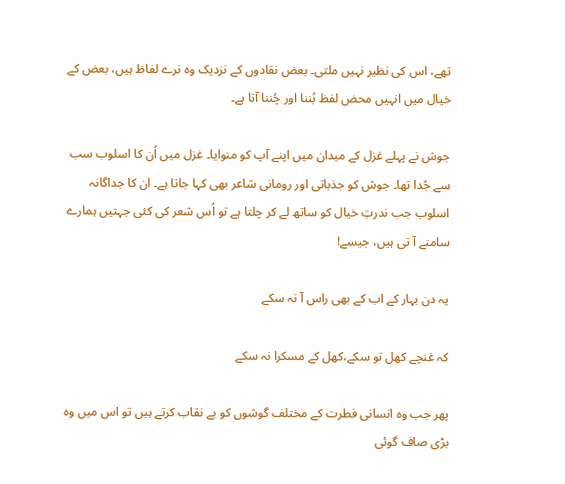تھے، اس کی نظیر نہیں ملتی۔ بعض نقادوں کے نزدیک وہ نرے لفاظ ہیں، بعض کے خیال میں انہیں محض لفظ بُننا اور چُننا آتا ہے۔

جوش نے پہلے غزل کے میدان میں اپنے آپ کو منوایا۔ غزل میں اُن کا اسلوب سب سے جُدا تھا۔ جوش کو جذباتی اور رومانی شاعر بھی کہا جاتا ہے۔ ان کا جداگانہ اسلوب جب ندرتِ خیال کو ساتھ لے کر چلتا ہے تو اُس شعر کی کئی جہتیں ہمارے سامنے آ تی ہیں، جیسے!

یہ دن بہار کے اب کے بھی راس آ نہ سکے

کہ غنچے کھل تو سکے،کھل کے مسکرا نہ سکے

پھر جب وہ انسانی فطرت کے مختلف گوشوں کو بے نقاب کرتے ہیں تو اس میں وہ بڑی صاف گوئی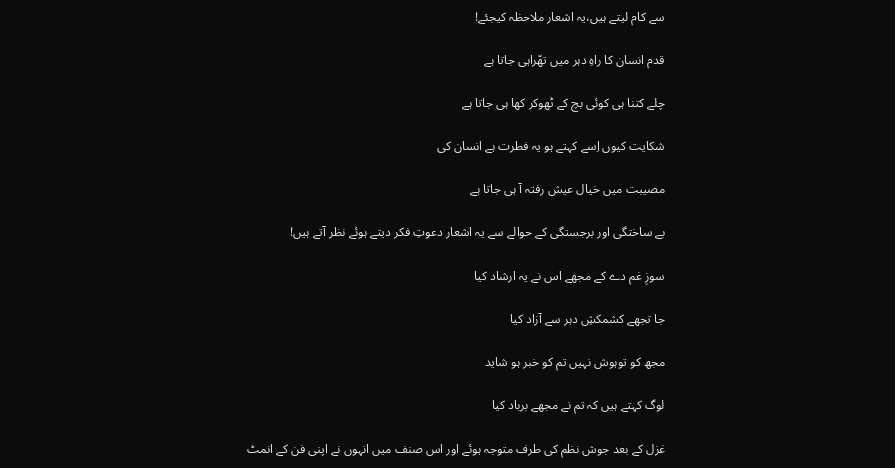سے کام لیتے ہیں،یہ اشعار ملاحظہ کیجئے!

قدم انسان کا راہِ دہر میں تھّراہی جاتا ہے

چلے کتنا ہی کوئی بچ کے ٹھوکر کھا ہی جاتا ہے

شکایت کیوں اِسے کہتے ہو یہ فطرت ہے انسان کی

مصیبت میں خیال عیش رفتہ آ ہی جاتا ہے

بے ساختگی اور برجستگی کے حوالے سے یہ اشعار دعوتِ فکر دیتے ہوئے نظر آتے ہیں!

سوزِ غم دے کے مجھے اس نے یہ ارشاد کیا

جا تجھے کشمکشِ دہر سے آزاد کیا

مجھ کو توہوش نہیں تم کو خبر ہو شاید

لوگ کہتے ہیں کہ تم نے مجھے برباد کیا

غزل کے بعد جوش نظم کی طرف متوجہ ہوئے اور اس صنف میں انہوں نے اپنی فن کے انمٹ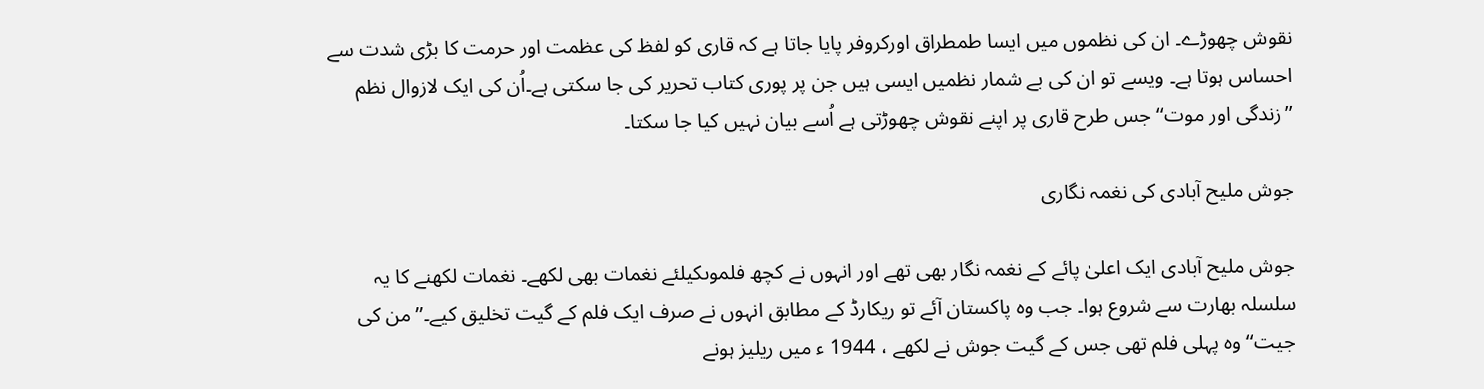نقوش چھوڑے۔ ان کی نظموں میں ایسا طمطراق اورکروفر پایا جاتا ہے کہ قاری کو لفظ کی عظمت اور حرمت کا بڑی شدت سے احساس ہوتا ہے۔ ویسے تو ان کی بے شمار نظمیں ایسی ہیں جن پر پوری کتاب تحریر کی جا سکتی ہے۔اُن کی ایک لازوال نظم ’’زندگی اور موت‘‘ جس طرح قاری پر اپنے نقوش چھوڑتی ہے اُسے بیان نہیں کیا جا سکتا۔

جوش ملیح آبادی کی نغمہ نگاری

جوش ملیح آبادی ایک اعلیٰ پائے کے نغمہ نگار بھی تھے اور انہوں نے کچھ فلموںکیلئے نغمات بھی لکھے۔ نغمات لکھنے کا یہ سلسلہ بھارت سے شروع ہوا۔ جب وہ پاکستان آئے تو ریکارڈ کے مطابق انہوں نے صرف ایک فلم کے گیت تخلیق کیے۔’’من کی جیت‘‘ وہ پہلی فلم تھی جس کے گیت جوش نے لکھے ، 1944 ء میں ریلیز ہونے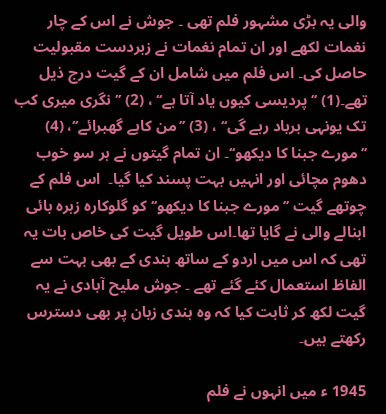والی یہ بڑی مشہور فلم تھی ۔ جوش نے اس کے چار نغمات لکھے اور ان تمام نغمات نے زبردست مقبولیت حاصل کی۔ اس فلم میں شامل ان کے گیت درج ذیل تھے۔(1) ’’پردیسی کیوں یاد آتا ہے‘‘ ، (2) ’’نگری میری کب تک یونہی برباد رہے گی‘‘ ، (3) ’’من کاہے گھبرائے‘‘، (4) ’’مورے جبنا کا دیکھو‘‘۔ ان تمام گیتوں نے ہر سو خوب دھوم مچائی اور انہیں بہت پسند کیا گیا۔  اس فلم کے چوتھے گیت ’’مورے جبنا کا دیکھو‘‘ کو گلوکارہ زہرہ بائی ابنالے والی نے گایا تھا۔اس طویل گیت کی خاص بات یہ تھی کہ اس میں اردو کے ساتھ ہندی کے بھی بہت سے الفاظ استعمال کئے گئے تھے ۔ جوش ملیح آبادی نے یہ گیت لکھ کر ثابت کیا کہ وہ ہندی زبان پر بھی دسترس رکھتے ہیں۔

1945 ء میں انہوں نے فلم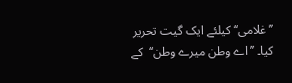’’غلامی‘‘ کیلئے ایک گیت تحریر کیا۔ ’’اے وطن میرے وطن‘‘  کے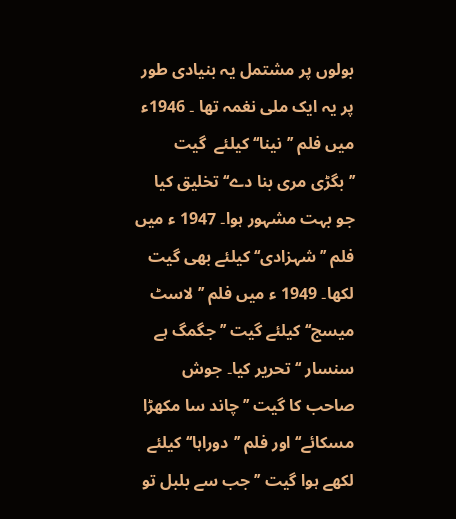بولوں پر مشتمل یہ بنیادی طور پر یہ ایک ملی نغمہ تھا ۔ 1946ء میں فلم ’’نینا‘‘ کیلئے  گیت ’’بگڑی مری بنا دے‘‘ تخلیق کیا جو بہت مشہور ہوا۔ 1947 ء میں فلم ’’شہزادی‘‘ کیلئے بھی گیت لکھا۔ 1949 ء میں فلم ’’لاسٹ میسج‘‘ کیلئے گیت ’’جگمگ ہے سنسار ‘‘ تحریر کیا۔ جوش صاحب کا گیت ’’چاند سا مکھڑا مسکائے‘‘ اور فلم ’’دوراہا‘‘ کیلئے لکھے ہوا گیت ’’جب سے بلبل تو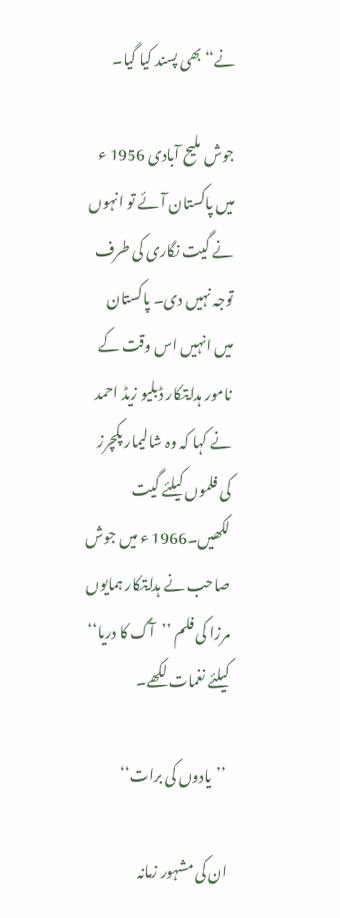نے‘‘ بھی پسند کیا گیا۔

جوش ملیح آبادی 1956 ء میں پاکستان آئے تو انہوں نے گیت نگاری کی طرف توجہ نہیں دی۔ پاکستان میں انہیں اس وقت کے نامور ہدایتکار ڈبلیو زیڈ احمد نے کہا کہ وہ شالیمار پکچرز کی فلموں کیلئے گیت لکھیں۔1966 ء میں جوش صاحب نے ہدایتکار ہمایوں مرزا کی فلم ’’آگ کا دریا‘‘ کیلئے نغمات لکھے۔

 ’’یادوں کی برات‘‘

ان کی مشہور زمانہ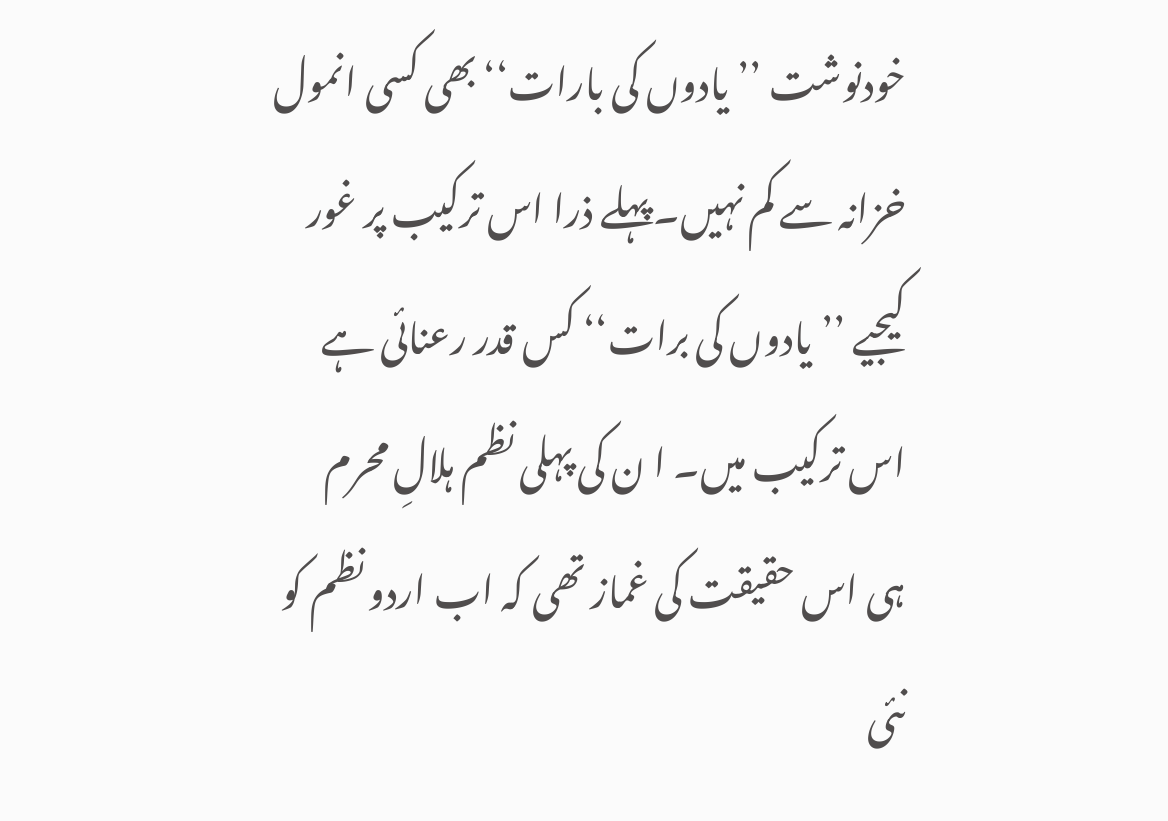خودنوشت ’’یادوں کی بارات‘‘بھی کسی انمول خزانہ سے کم نہیں۔پہلے ذرا اس ترکیب پر غور کیجیے ’’یادوں کی برات‘‘ کس قدر رعنائی ہے اس ترکیب میں۔ ا ن کی پہلی نظم ہلالِ محرم ہی اس حقیقت کی غماز تھی کہ اب اردو نظم کو نئی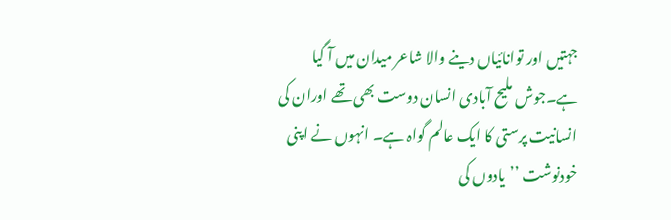جہتیں اور توانائیاں دینے والا شاعر میدان میں آ گیا ہے۔جوش ملیح آبادی انسان دوست بھی تھے اوران کی انسانیت پرستی کا ایک عالم گواہ ہے۔ انہوں نے اپنی خودنوشت ’’یادوں کی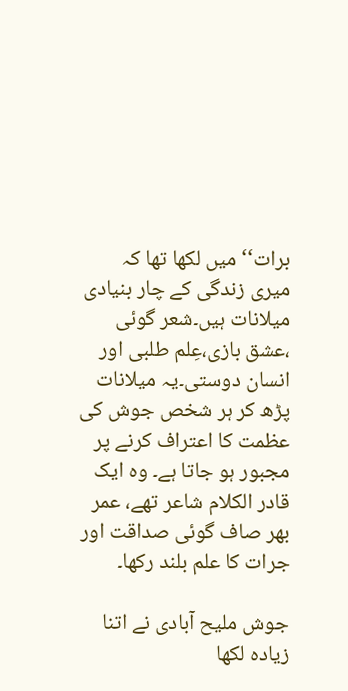برات‘‘ میں لکھا تھا کہ میری زندگی کے چار بنیادی میلانات ہیں۔شعر گوئی ،عشق بازی،عِلم طلبی اور انسان دوستی۔یہ میلانات پڑھ کر ہر شخص جوش کی عظمت کا اعتراف کرنے پر مجبور ہو جاتا ہے۔ وہ ایک قادر الکلام شاعر تھے، عمر بھر صاف گوئی صداقت اور جرات کا علم بلند رکھا۔

جوش ملیح آبادی نے اتنا زیادہ لکھا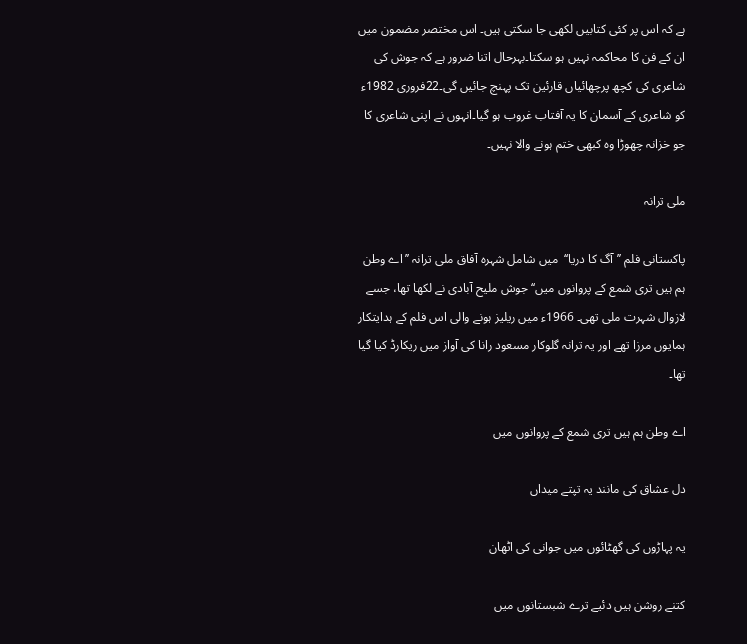ہے کہ اس پر کئی کتابیں لکھی جا سکتی ہیں۔ اس مختصر مضمون میں ان کے فن کا محاکمہ نہیں ہو سکتا۔بہرحال اتنا ضرور ہے کہ جوش کی شاعری کی کچھ پرچھائیاں قارئین تک پہنچ جائیں گی۔22فروری 1982ء کو شاعری کے آسمان کا یہ آفتاب غروب ہو گیا۔انہوں نے اپنی شاعری کا جو خزانہ چھوڑا وہ کبھی ختم ہونے والا نہیں۔

ملی ترانہ

پاکستانی فلم ’’آگ کا دریا‘‘  میں شامل شہرہ آفاق ملی ترانہ ’’اے وطن ہم ہیں تری شمع کے پروانوں میں‘‘جوش ملیح آبادی نے لکھا تھا، جسے لازوال شہرت ملی تھی۔ 1966ء میں ریلیز ہونے والی اس فلم کے ہدایتکار ہمایوں مرزا تھے اور یہ ترانہ گلوکار مسعود رانا کی آواز میں ریکارڈ کیا گیا تھا۔

اے وطن ہم ہیں تری شمع کے پروانوں میں

دل عشاق کی مانند یہ تپتے میداں

یہ پہاڑوں کی گھٹائوں میں جوانی کی اٹھان

کتنے روشن ہیں دئیے ترے شبستانوں میں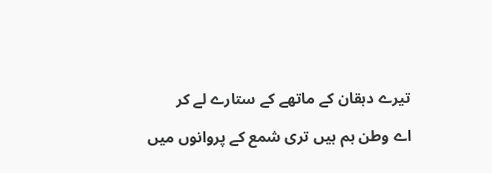تیرے دہقان کے ماتھے کے ستارے لے کر

اے وطن ہم ہیں تری شمع کے پروانوں میں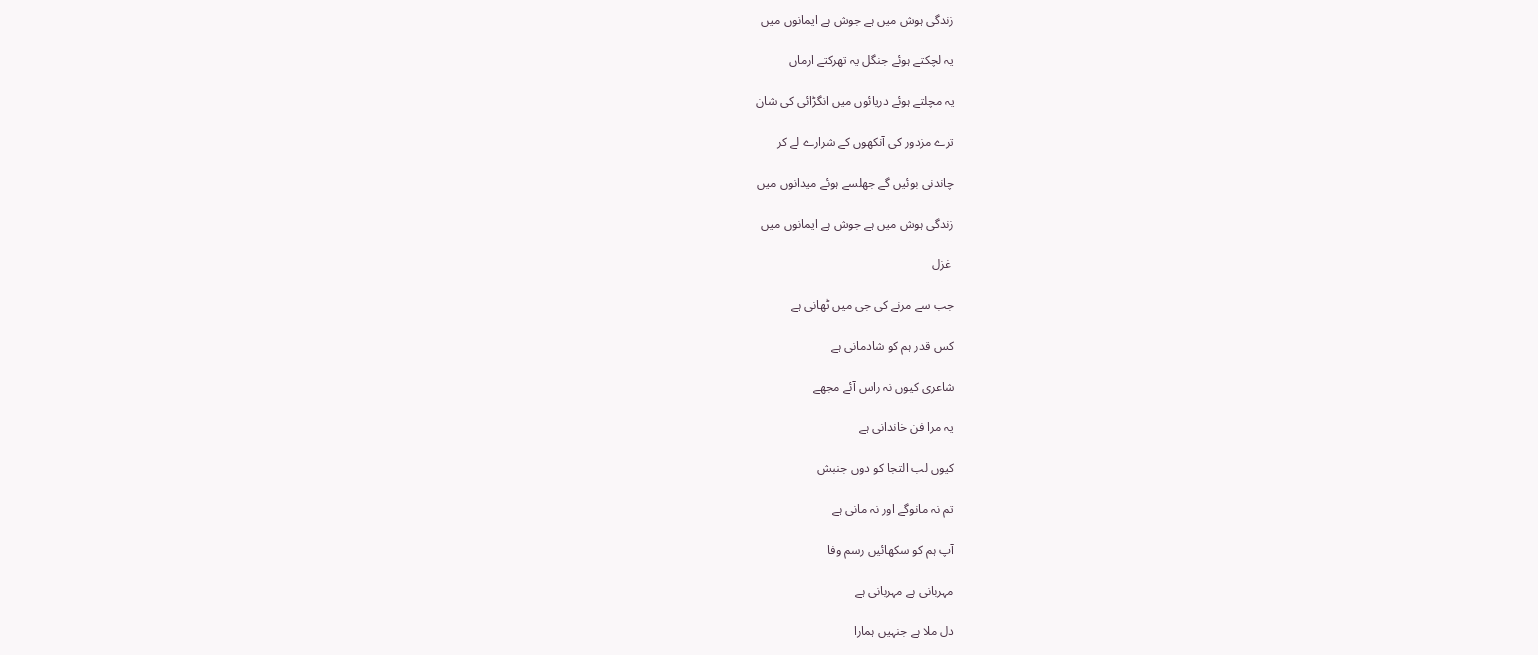زندگی ہوش میں ہے جوش ہے ایمانوں میں

یہ لچکتے ہوئے جنگل یہ تھرکتے ارماں

یہ مچلتے ہوئے دریائوں میں انگڑائی کی شان

ترے مزدور کی آنکھوں کے شرارے لے کر

چاندنی بوئیں گے جھلسے ہوئے میدانوں میں

زندگی ہوش میں ہے جوش ہے ایمانوں میں

 غزل

جب سے مرنے کی جی میں ٹھانی ہے

کس قدر ہم کو شادمانی ہے

شاعری کیوں نہ راس آئے مجھے

یہ مرا فن خاندانی ہے

کیوں لب التجا کو دوں جنبش

تم نہ مانوگے اور نہ مانی ہے

آپ ہم کو سکھائیں رسم وفا

مہربانی ہے مہربانی ہے

دل ملا ہے جنہیں ہمارا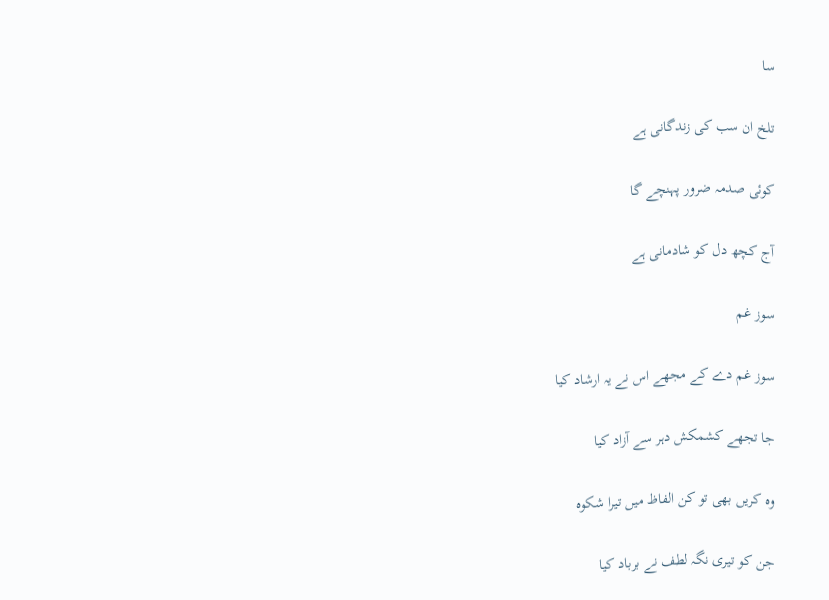سا

تلخ ان سب کی زندگانی ہے

کوئی صدمہ ضرور پہنچے گا

آج کچھ دل کو شادمانی ہے

سوز غم

سوز غم دے کے مجھے اس نے یہ ارشاد کیا

جا تجھے کشمکش دہر سے آزاد کیا

وہ کریں بھی تو کن الفاظ میں تیرا شکوہ

جن کو تیری نگہ لطف نے برباد کیا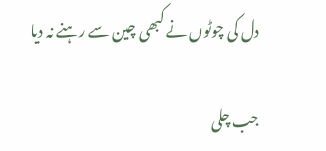دل کی چوٹوں نے کبھی چین سے رہنے نہ دیا

جب چلی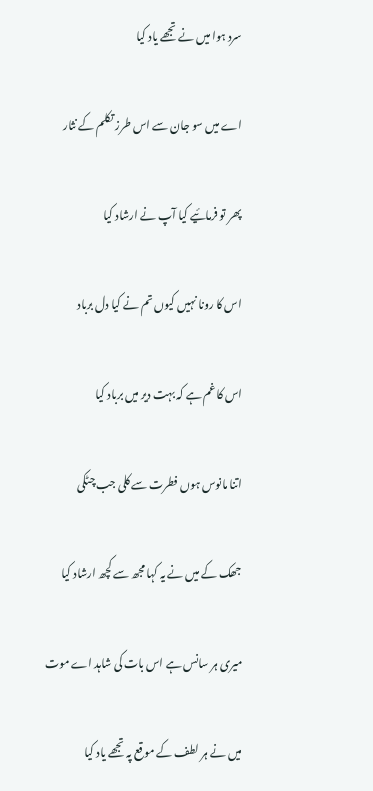سرد ہوا میں نے تجھے یاد کیا

اے میں سو جان سے اس طرز تکلم کے نثار

پھر تو فرمائیے کیا آپ نے ارشاد کیا

اس کا رونا نہیں کیوں تم نے کیا دل برباد

اس کا غم ہے کہ بہت دیر میں برباد کیا

اتنا مانوس ہوں فطرت سے کلی جب چٹکی

جھک کے میں نے یہ کہا مجھ سے کچھ ارشاد کیا

میری ہر سانس ہے اس بات کی شاہد اے موت

میں نے ہر لطف کے موقع پہ تجھے یاد کیا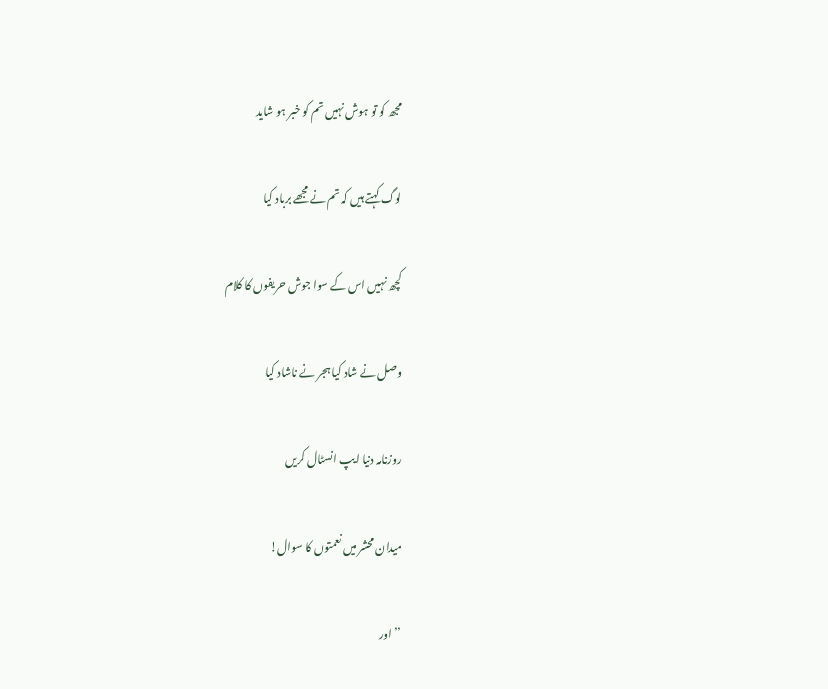مجھ کو تو ہوش نہیں تم کو خبر ہو شاید

لوگ کہتے ہیں کہ تم نے مجھے برباد کیا

کچھ نہیں اس کے سوا جوش حریفوں کا کلام

وصل نے شاد کیا ہجر نے ناشاد کیا

روزنامہ دنیا ایپ انسٹال کریں

میدان محشر میں نعمتوں کا سوال!

’’اور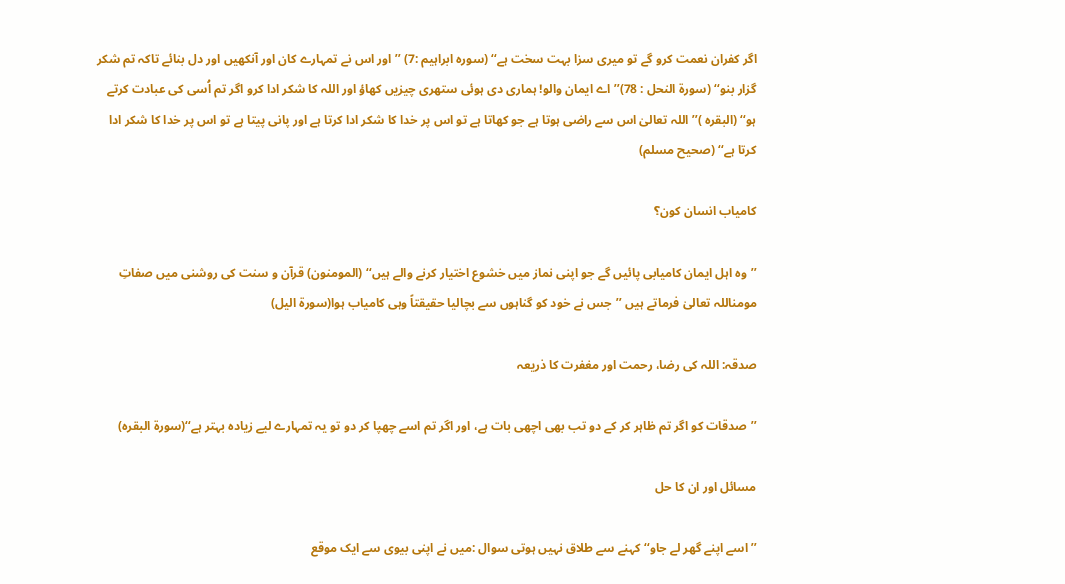اگر کفران نعمت کرو گے تو میری سزا بہت سخت ہے‘‘ (سورہ ابراہیم :7) ’’اور اس نے تمہارے کان اور آنکھیں اور دل بنائے تاکہ تم شکر گزار بنو‘‘ (سورۃ النحل : 78)’’اے ایمان والو! ہماری دی ہوئی ستھری چیزیں کھاؤ اور اللہ کا شکر ادا کرو اگر تم اُسی کی عبادت کرتے ہو‘‘ (البقرہ )’’اللہ تعالیٰ اس سے راضی ہوتا ہے جو کھاتا ہے تو اس پر خدا کا شکر ادا کرتا ہے اور پانی پیتا ہے تو اس پر خدا کا شکر ادا کرتا ہے‘‘ (صحیح مسلم)

کامیاب انسان کون؟

’’وہ اہل ایمان کامیابی پائیں گے جو اپنی نماز میں خشوع اختیار کرنے والے ہیں‘‘ (المومنون) قرآن و سنت کی روشنی میں صفاتِ مومناللہ تعالیٰ فرماتے ہیں ’’جس نے خود کو گناہوں سے بچالیا حقیقتاً وہی کامیاب ہوا(سورۃ الیل)

صدقہ: اللہ کی رضا، رحمت اور مغفرت کا ذریعہ

’’صدقات کو اگر تم ظاہر کر کے دو تب بھی اچھی بات ہے، اور اگر تم اسے چھپا کر دو تو یہ تمہارے لیے زیادہ بہتر ہے‘‘(سورۃ البقرہ)

مسائل اور ان کا حل

’’اسے اپنے گھر لے جاو‘‘ کہنے سے طلاق نہیں ہوتی سوال :میں نے اپنی بیوی سے ایک موقع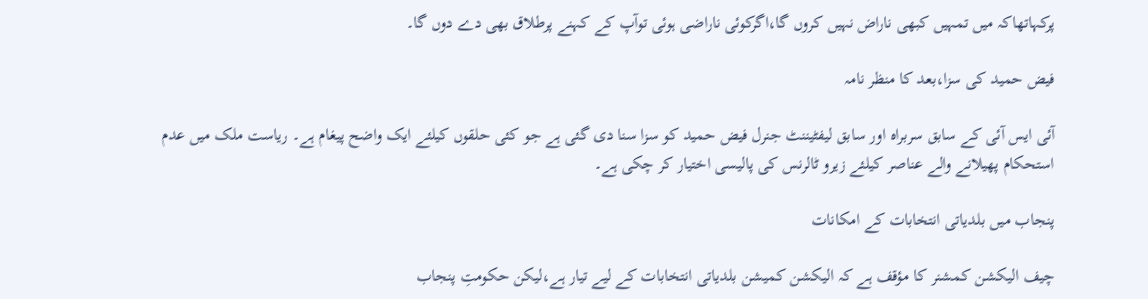پرکہاتھاکہ میں تمہیں کبھی ناراض نہیں کروں گا،اگرکوئی ناراضی ہوئی توآپ کے کہنے پرطلاق بھی دے دوں گا۔

فیض حمید کی سزا،بعد کا منظر نامہ

آئی ایس آئی کے سابق سربراہ اور سابق لیفٹیننٹ جنرل فیض حمید کو سزا سنا دی گئی ہے جو کئی حلقوں کیلئے ایک واضح پیغام ہے۔ ریاست ملک میں عدم استحکام پھیلانے والے عناصر کیلئے زیرو ٹالرنس کی پالیسی اختیار کر چکی ہے۔

پنجاب میں بلدیاتی انتخابات کے امکانات

چیف الیکشن کمشنر کا مؤقف ہے کہ الیکشن کمیشن بلدیاتی انتخابات کے لیے تیار ہے،لیکن حکومتِ پنجاب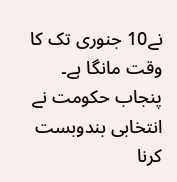نے10 جنوری تک کا وقت مانگا ہے۔ پنجاب حکومت نے انتخابی بندوبست کرنا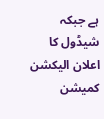ہے جبکہ شیڈول کا اعلان الیکشن کمیشن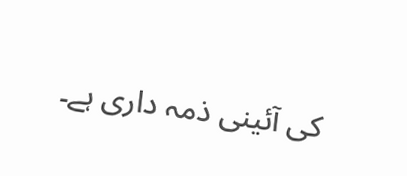کی آئینی ذمہ داری ہے۔